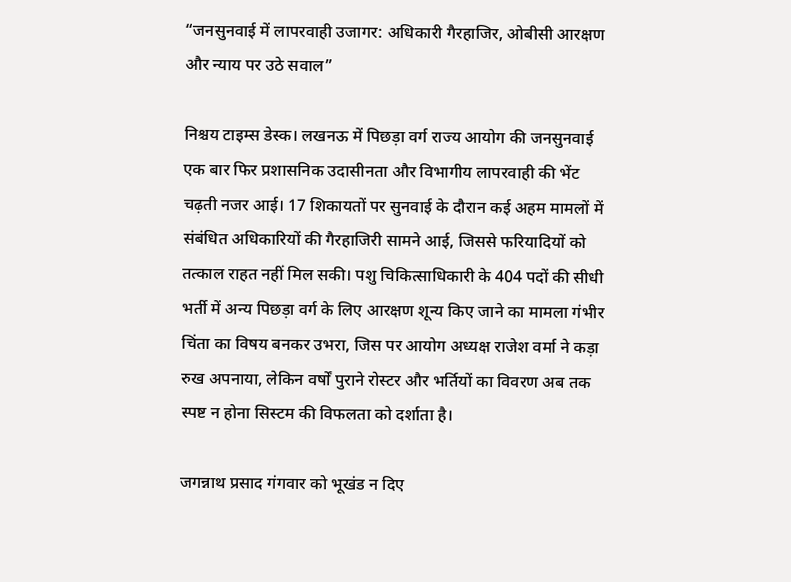“जनसुनवाई में लापरवाही उजागर: अधिकारी गैरहाजिर, ओबीसी आरक्षण और न्याय पर उठे सवाल”

निश्चय टाइम्स डेस्क। लखनऊ में पिछड़ा वर्ग राज्य आयोग की जनसुनवाई एक बार फिर प्रशासनिक उदासीनता और विभागीय लापरवाही की भेंट चढ़ती नजर आई। 17 शिकायतों पर सुनवाई के दौरान कई अहम मामलों में संबंधित अधिकारियों की गैरहाजिरी सामने आई, जिससे फरियादियों को तत्काल राहत नहीं मिल सकी। पशु चिकित्साधिकारी के 404 पदों की सीधी भर्ती में अन्य पिछड़ा वर्ग के लिए आरक्षण शून्य किए जाने का मामला गंभीर चिंता का विषय बनकर उभरा, जिस पर आयोग अध्यक्ष राजेश वर्मा ने कड़ा रुख अपनाया, लेकिन वर्षों पुराने रोस्टर और भर्तियों का विवरण अब तक स्पष्ट न होना सिस्टम की विफलता को दर्शाता है।

जगन्नाथ प्रसाद गंगवार को भूखंड न दिए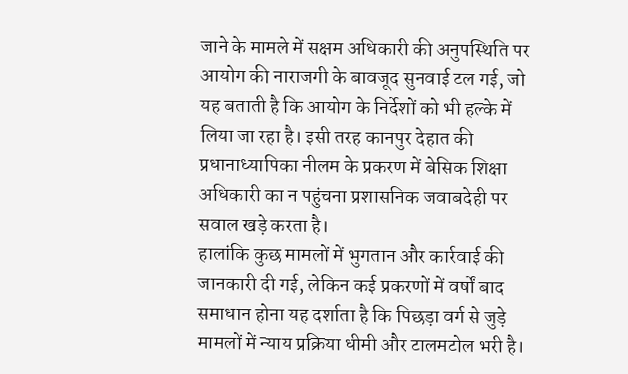जाने के मामले में सक्षम अधिकारी की अनुपस्थिति पर आयोग की नाराजगी के बावजूद सुनवाई टल गई, जो यह बताती है कि आयोग के निर्देशों को भी हल्के में लिया जा रहा है। इसी तरह कानपुर देहात की प्रधानाध्यापिका नीलम के प्रकरण में बेसिक शिक्षा अधिकारी का न पहुंचना प्रशासनिक जवाबदेही पर सवाल खड़े करता है।
हालांकि कुछ मामलों में भुगतान और कार्रवाई की जानकारी दी गई, लेकिन कई प्रकरणों में वर्षों बाद समाधान होना यह दर्शाता है कि पिछड़ा वर्ग से जुड़े मामलों में न्याय प्रक्रिया धीमी और टालमटोल भरी है।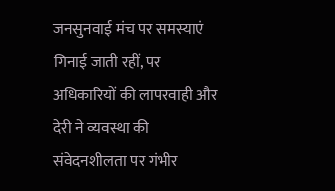जनसुनवाई मंच पर समस्याएं गिनाई जाती रहीं, पर अधिकारियों की लापरवाही और देरी ने व्यवस्था की संवेदनशीलता पर गंभीर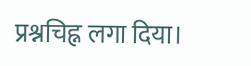प्रश्नचिह्न लगा दिया।